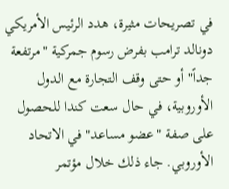في تصريحات مثيرة، هدد الرئيس الأمريكي دونالد ترامب بفرض رسوم جمركية "مرتفعة جداً" أو حتى وقف التجارة مع الدول الأوروبية، في حال سعت كندا للحصول على صفة "عضو مساعد" في الاتحاد الأوروبي. جاء ذلك خلال مؤتمر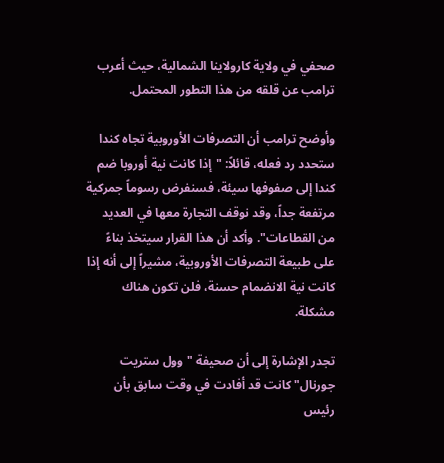صحفي في ولاية كارولاينا الشمالية، حيث أعرب ترامب عن قلقه من هذا التطور المحتمل.

وأوضح ترامب أن التصرفات الأوروبية تجاه كندا ستحدد رد فعله، قائلاً: "إذا كانت نية أوروبا ضم كندا إلى صفوفها سيئة، فسنفرض رسوماً جمركية مرتفعة جداً، وقد نوقف التجارة معها في العديد من القطاعات". وأكد أن هذا القرار سيتخذ بناءً على طبيعة التصرفات الأوروبية، مشيراً إلى أنه إذا كانت نية الانضمام حسنة، فلن تكون هناك مشكلة.

تجدر الإشارة إلى أن صحيفة "وول ستريت جورنال" كانت قد أفادت في وقت سابق بأن رئيس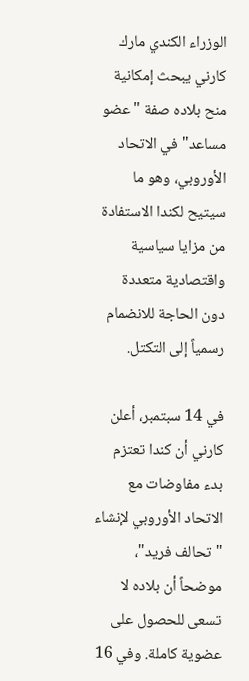الوزراء الكندي مارك كارني يبحث إمكانية منح بلاده صفة "عضو مساعد" في الاتحاد الأوروبي، وهو ما سيتيح لكندا الاستفادة من مزايا سياسية واقتصادية متعددة دون الحاجة للانضمام رسمياً إلى التكتل.

في 14 سبتمبر، أعلن كارني أن كندا تعتزم بدء مفاوضات مع الاتحاد الأوروبي لإنشاء "تحالف فريد"، موضحاً أن بلاده لا تسعى للحصول على عضوية كاملة. وفي 16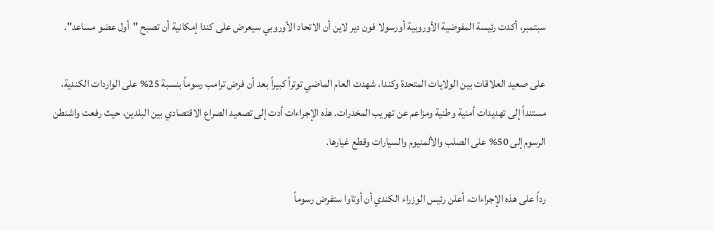سبتمبر، أكدت رئيسة المفوضية الأوروبية أورسولا فون دير لاين أن الاتحاد الأوروبي سيعرض على كندا إمكانية أن تصبح "أول عضو مساعد".

على صعيد العلاقات بين الولايات المتحدة وكندا، شهدت العام الماضي توتراً كبيراً بعد أن فرض ترامب رسوماً بنسبة 25% على الواردات الكندية، مستنداً إلى تهديدات أمنية وطنية ومزاعم عن تهريب المخدرات. هذه الإجراءات أدت إلى تصعيد الصراع الاقتصادي بين البلدين، حيث رفعت واشنطن الرسوم إلى 50% على الصلب والألمنيوم والسيارات وقطع غيارها.

رداً على هذه الإجراءات، أعلن رئيس الوزراء الكندي أن أوتاوا ستفرض رسوماً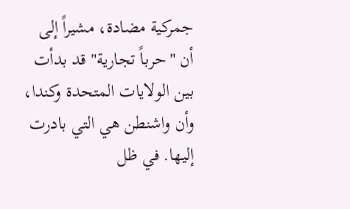جمركية مضادة، مشيراً إلى أن "حرباً تجارية" قد بدأت بين الولايات المتحدة وكندا، وأن واشنطن هي التي بادرت إليها. في ظل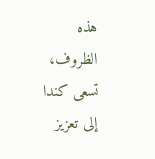هذه الظروف، تسعى كندا إلى تعزيز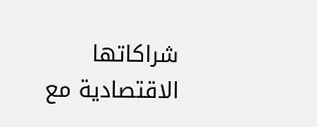شراكاتها الاقتصادية مع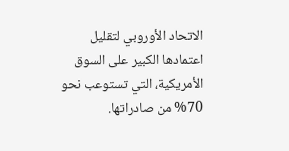الاتحاد الأوروبي لتقليل اعتمادها الكبير على السوق الأمريكية، التي تستوعب نحو 70% من صادراتها.